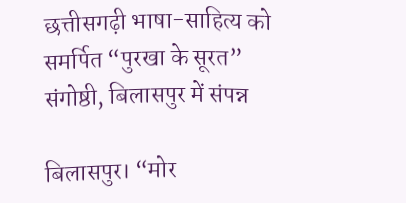छत्तीसगढ़ी भाषा-साहित्य को समर्पित “पुरखा के सूरत” संगोष्ठी, बिलासपुर में संपन्न

बिलासपुर। “मोर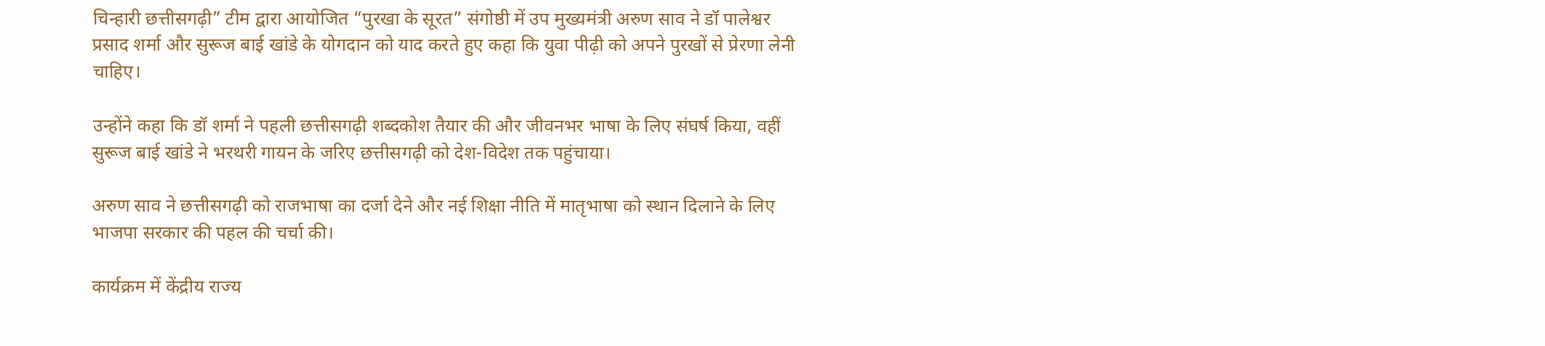चिन्हारी छत्तीसगढ़ी” टीम द्वारा आयोजित “पुरखा के सूरत” संगोष्ठी में उप मुख्यमंत्री अरुण साव ने डॉ पालेश्वर प्रसाद शर्मा और सुरूज बाई खांडे के योगदान को याद करते हुए कहा कि युवा पीढ़ी को अपने पुरखों से प्रेरणा लेनी चाहिए।

उन्होंने कहा कि डॉ शर्मा ने पहली छत्तीसगढ़ी शब्दकोश तैयार की और जीवनभर भाषा के लिए संघर्ष किया, वहीं सुरूज बाई खांडे ने भरथरी गायन के जरिए छत्तीसगढ़ी को देश-विदेश तक पहुंचाया।

अरुण साव ने छत्तीसगढ़ी को राजभाषा का दर्जा देने और नई शिक्षा नीति में मातृभाषा को स्थान दिलाने के लिए भाजपा सरकार की पहल की चर्चा की।

कार्यक्रम में केंद्रीय राज्य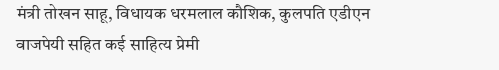मंत्री तोखन साहू, विधायक धरमलाल कौशिक, कुलपति एडीएन वाजपेयी सहित कई साहित्य प्रेमी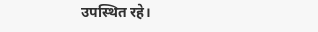उपस्थित रहे।